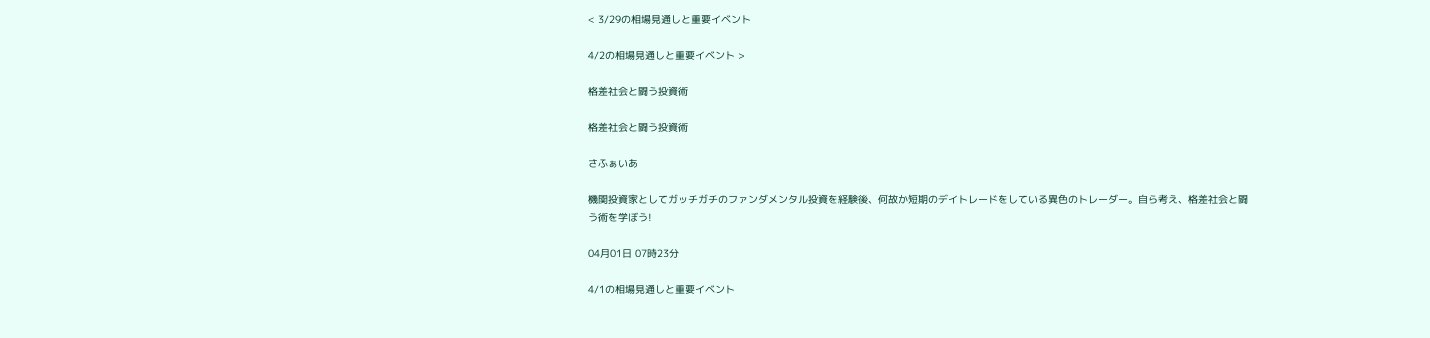< 3/29の相場見通しと重要イベント

4/2の相場見通しと重要イベント >

格差社会と闘う投資術

格差社会と闘う投資術

さふぁいあ

機関投資家としてガッチガチのファンダメンタル投資を経験後、何故か短期のデイトレードをしている異色のトレーダー。自ら考え、格差社会と闘う術を学ぼう!

04月01日 07時23分

4/1の相場見通しと重要イベント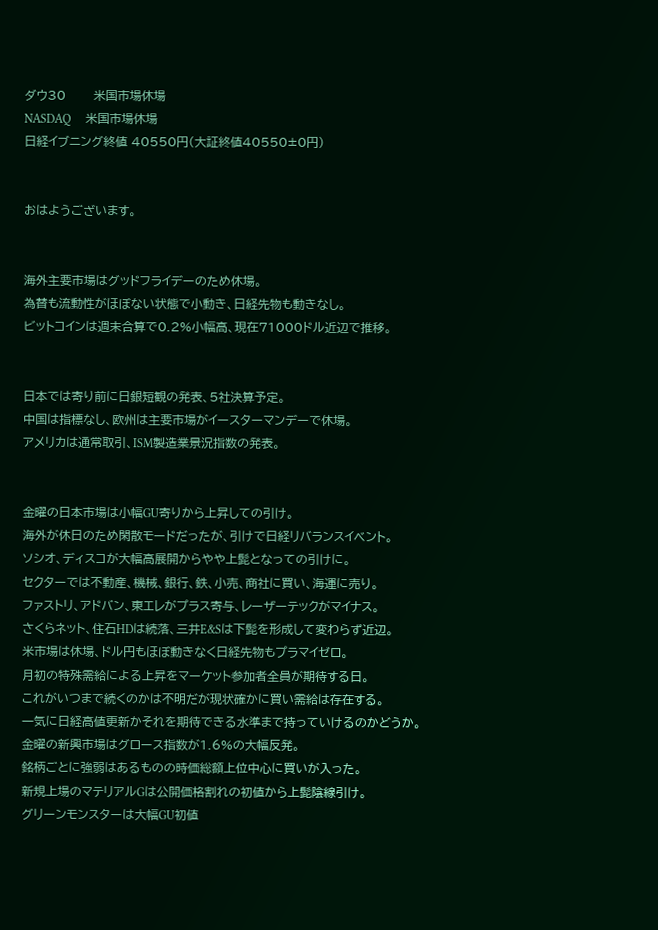ダウ30       米国市場休場
NASDAQ     米国市場休場
日経イブニング終値 40550円(大証終値40550±0円)


おはようございます。


海外主要市場はグッドフライデーのため休場。
為替も流動性がほぼない状態で小動き、日経先物も動きなし。
ビットコインは週末合算で0.2%小幅高、現在71000ドル近辺で推移。


日本では寄り前に日銀短観の発表、5社決算予定。
中国は指標なし、欧州は主要市場がイースターマンデーで休場。
アメリカは通常取引、ISM製造業景況指数の発表。


金曜の日本市場は小幅GU寄りから上昇しての引け。
海外が休日のため閑散モードだったが、引けで日経リバランスイベント。
ソシオ、ディスコが大幅高展開からやや上髭となっての引けに。
セクターでは不動産、機械、銀行、鉄、小売、商社に買い、海運に売り。
ファストリ、アドバン、東エレがプラス寄与、レーザーテックがマイナス。
さくらネット、住石HDは続落、三井E&Sは下髭を形成して変わらず近辺。
米市場は休場、ドル円もほぼ動きなく日経先物もプラマイゼロ。
月初の特殊需給による上昇をマーケット参加者全員が期待する日。
これがいつまで続くのかは不明だが現状確かに買い需給は存在する。
一気に日経高値更新かそれを期待できる水準まで持っていけるのかどうか。
金曜の新興市場はグロース指数が1.6%の大幅反発。
銘柄ごとに強弱はあるものの時価総額上位中心に買いが入った。
新規上場のマテリアルGは公開価格割れの初値から上髭陰線引け。
グリーンモンスターは大幅GU初値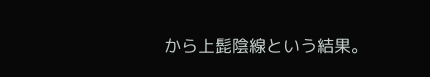から上髭陰線という結果。